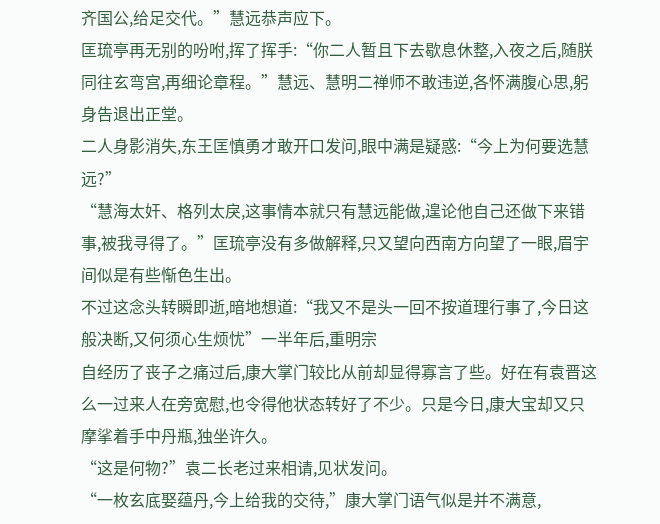齐国公,给足交代。”慧远恭声应下。
匡琉亭再无别的吩咐,挥了挥手:“你二人暂且下去歇息休整,入夜之后,随朕同往玄弯宫,再细论章程。”慧远、慧明二禅师不敢违逆,各怀满腹心思,躬身告退出正堂。
二人身影消失,东王匡慎勇才敢开口发问,眼中满是疑惑:“今上为何要选慧远?”
“慧海太奸、格列太戾,这事情本就只有慧远能做,遑论他自己还做下来错事,被我寻得了。”匡琉亭没有多做解释,只又望向西南方向望了一眼,眉宇间似是有些惭色生出。
不过这念头转瞬即逝,暗地想道:“我又不是头一回不按道理行事了,今日这般决断,又何须心生烦忧”一半年后,重明宗
自经历了丧子之痛过后,康大掌门较比从前却显得寡言了些。好在有袁晋这么一过来人在旁宽慰,也令得他状态转好了不少。只是今日,康大宝却又只摩挲着手中丹瓶,独坐许久。
“这是何物?”袁二长老过来相请,见状发问。
“一枚玄底娶蕴丹,今上给我的交待,”康大掌门语气似是并不满意,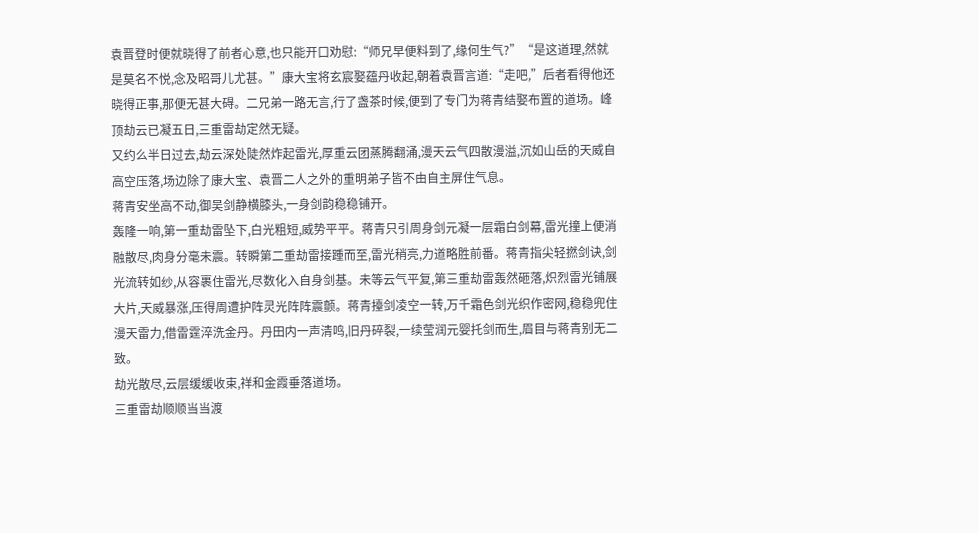袁晋登时便就晓得了前者心意,也只能开口劝慰:“师兄早便料到了,缘何生气?”“是这道理,然就是莫名不悦,念及昭哥儿尤甚。”康大宝将玄宸娶蕴丹收起,朝着袁晋言道:“走吧,”后者看得他还晓得正事,那便无甚大碍。二兄弟一路无言,行了盏茶时候,便到了专门为蒋青结娶布置的道场。峰顶劫云已凝五日,三重雷劫定然无疑。
又约么半日过去,劫云深处陡然炸起雷光,厚重云团蒸腾翻涌,漫天云气四散漫溢,沉如山岳的天威自高空压落,场边除了康大宝、袁晋二人之外的重明弟子皆不由自主屏住气息。
蒋青安坐高不动,御吴剑静横膝头,一身剑韵稳稳铺开。
轰隆一响,第一重劫雷坠下,白光粗短,威势平平。蒋青只引周身剑元凝一层霜白剑幕,雷光撞上便消融散尽,肉身分毫未震。转瞬第二重劫雷接踵而至,雷光稍亮,力道略胜前番。蒋青指尖轻撚剑诀,剑光流转如纱,从容裹住雷光,尽数化入自身剑基。未等云气平复,第三重劫雷轰然砸落,炽烈雷光铺展大片,天威暴涨,压得周遭护阵灵光阵阵震颤。蒋青擡剑凌空一转,万千霜色剑光织作密网,稳稳兜住漫天雷力,借雷霆淬洗金丹。丹田内一声清鸣,旧丹碎裂,一续莹润元婴托剑而生,眉目与蒋青别无二致。
劫光散尽,云层缓缓收束,祥和金霞垂落道场。
三重雷劫顺顺当当渡